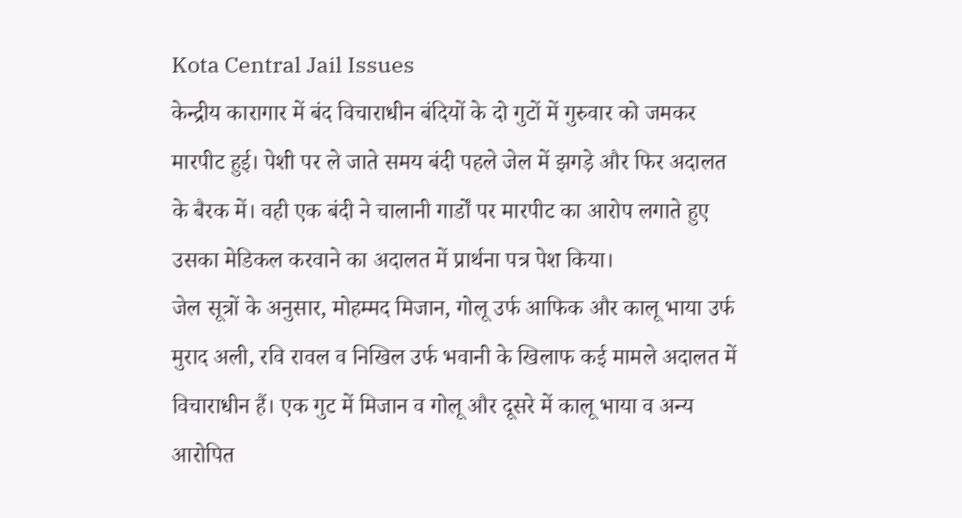Kota Central Jail Issues
केन्द्रीय कारागार में बंद विचाराधीन बंदियों के दो गुटों में गुरुवार को जमकर मारपीट हुई। पेशी पर ले जाते समय बंदी पहले जेल में झगड़े और फिर अदालत के बैरक में। वही एक बंदी ने चालानी गार्डों पर मारपीट का आरोप लगाते हुए उसका मेडिकल करवाने का अदालत में प्रार्थना पत्र पेश किया।
जेल सूत्रों के अनुसार, मोहम्मद मिजान, गोलू उर्फ आफिक और कालू भाया उर्फ मुराद अली, रवि रावल व निखिल उर्फ भवानी के खिलाफ कई मामले अदालत में विचाराधीन हैं। एक गुट में मिजान व गोलू और दूसरे में कालू भाया व अन्य आरोपित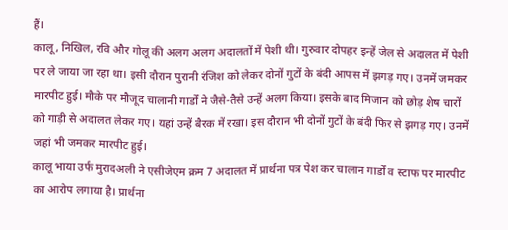हैं।
कालू, निखिल, रवि और गोलू की अलग अलग अदालतों में पेशी थी। गुरुवार दोपहर इन्हें जेल से अदालत में पेशी पर ले जाया जा रहा था। इसी दौरान पुरानी रंजिश को लेकर दोनों गुटों के बंदी आपस में झगड़ गए। उनमें जमकर मारपीट हुई। मौके पर मौजूद चालानी गार्डों ने जैसे-तैसे उन्हें अलग किया। इसके बाद मिजान को छोड़ शेष चारों को गाड़ी से अदालत लेकर गए। यहां उन्हें बैरक में रखा। इस दौरान भी दोनों गुटों के बंदी फिर से झगड़ गए। उनमें जहां भी जमकर मारपीट हुई।
कालू भाया उर्फ मुरादअली ने एसीजेएम क्रम 7 अदालत में प्रार्थना पत्र पेश कर चालान गार्डों व स्टाफ पर मारपीट का आरोप लगाया है। प्रार्थना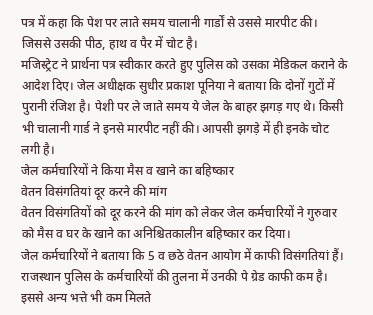पत्र में कहा कि पेश पर लाते समय चालानी गार्डों से उससे मारपीट की। जिससे उसकी पीठ, हाथ व पैर में चोट है।
मजिस्ट्रेट ने प्रार्थना पत्र स्वीकार करते हुए पुलिस को उसका मेडिकल कराने के आदेश दिए। जेल अधीक्षक सुधीर प्रकाश पूनिया ने बताया कि दोनों गुटों में पुरानी रंजिश है। पेशी पर ले जाते समय ये जेल के बाहर झगड़ गए थे। किसी भी चालानी गार्ड ने इनसे मारपीट नहीं की। आपसी झगड़े में ही इनके चोट लगी है।
जेल कर्मचारियों ने किया मैस व खाने का बहिष्कार
वेतन विसंगतियां दूर करने की मांग
वेतन विसंगतियों को दूर करने की मांग को लेकर जेल कर्मचारियों ने गुरुवार को मैस व घर के खाने का अनिश्चितकालीन बहिष्कार कर दिया।
जेल कर्मचारियों ने बताया कि 5 व छठे वेतन आयोग में काफी विसंगतियां हैं। राजस्थान पुलिस के कर्मचारियों की तुलना में उनकी पे ग्रेड काफी कम है। इससे अन्य भत्ते भी कम मिलते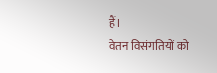हैं।
वेतन विसंगतियों को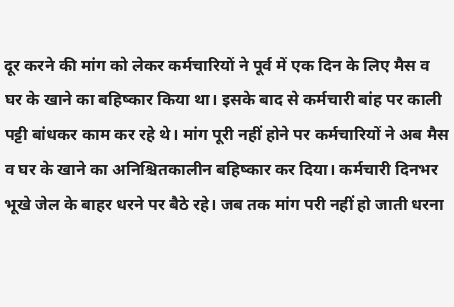दूर करने की मांग को लेकर कर्मचारियों ने पूर्व में एक दिन के लिए मैस व घर के खाने का बहिष्कार किया था। इसके बाद से कर्मचारी बांह पर काली पट्टी बांधकर काम कर रहे थे। मांग पूरी नहीं होने पर कर्मचारियों ने अब मैस व घर के खाने का अनिश्चितकालीन बहिष्कार कर दिया। कर्मचारी दिनभर भूखे जेल के बाहर धरने पर बैठे रहे। जब तक मांग परी नहीं हो जाती धरना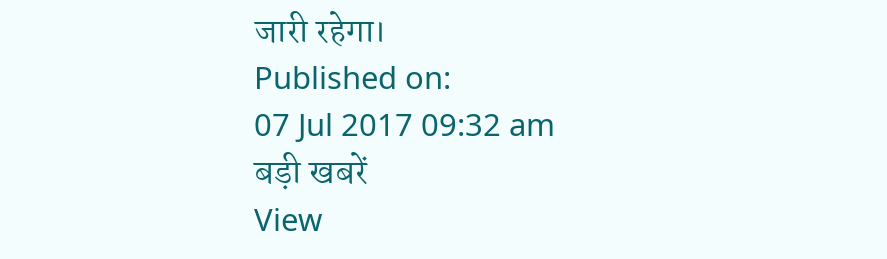जारी रहेगा।
Published on:
07 Jul 2017 09:32 am
बड़ी खबरें
View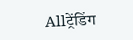Allट्रेंडिंग